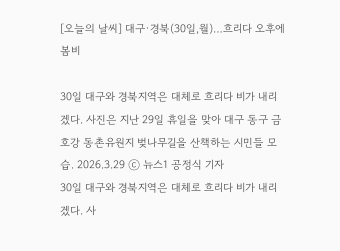[오늘의 날씨] 대구·경북(30일,월)…흐리다 오후에 봄비

30일 대구와 경북지역은 대체로 흐리다 비가 내리겠다. 사진은 지난 29일 휴일을 맞아 대구 동구 금호강 동촌유원지 벚나무길을 산책하는 시민들 모습. 2026.3.29 ⓒ 뉴스1 공정식 기자
30일 대구와 경북지역은 대체로 흐리다 비가 내리겠다. 사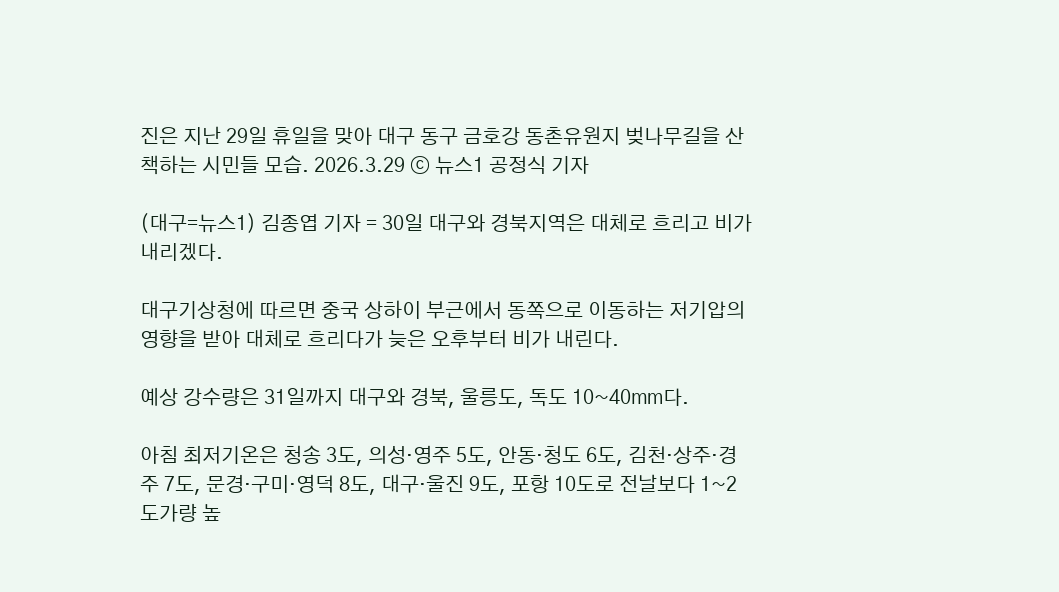진은 지난 29일 휴일을 맞아 대구 동구 금호강 동촌유원지 벚나무길을 산책하는 시민들 모습. 2026.3.29 ⓒ 뉴스1 공정식 기자

(대구=뉴스1) 김종엽 기자 = 30일 대구와 경북지역은 대체로 흐리고 비가 내리겠다.

대구기상청에 따르면 중국 상하이 부근에서 동쪽으로 이동하는 저기압의 영향을 받아 대체로 흐리다가 늦은 오후부터 비가 내린다.

예상 강수량은 31일까지 대구와 경북, 울릉도, 독도 10~40㎜다.

아침 최저기온은 청송 3도, 의성·영주 5도, 안동·청도 6도, 김천·상주·경주 7도, 문경·구미·영덕 8도, 대구·울진 9도, 포항 10도로 전날보다 1~2도가량 높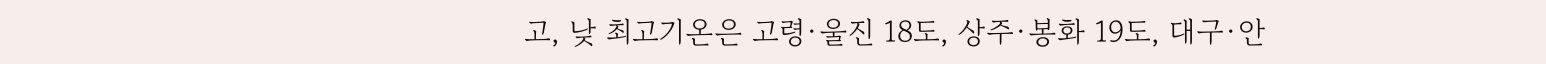고, 낮 최고기온은 고령·울진 18도, 상주·봉화 19도, 대구·안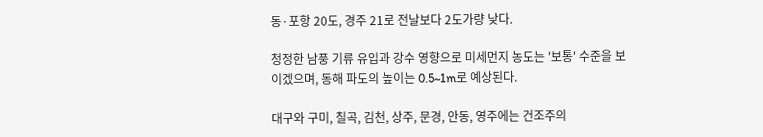동·포항 20도, 경주 21로 전날보다 2도가량 낮다.

청정한 남풍 기류 유입과 강수 영향으로 미세먼지 농도는 '보통' 수준을 보이겠으며, 동해 파도의 높이는 0.5~1m로 예상된다.

대구와 구미, 칠곡, 김천, 상주, 문경, 안동, 영주에는 건조주의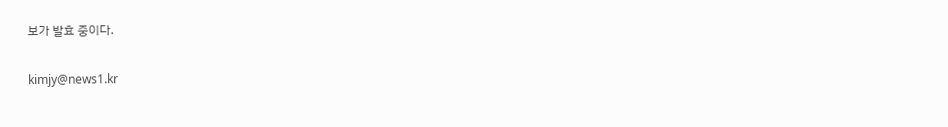보가 발효 중이다.

kimjy@news1.kr